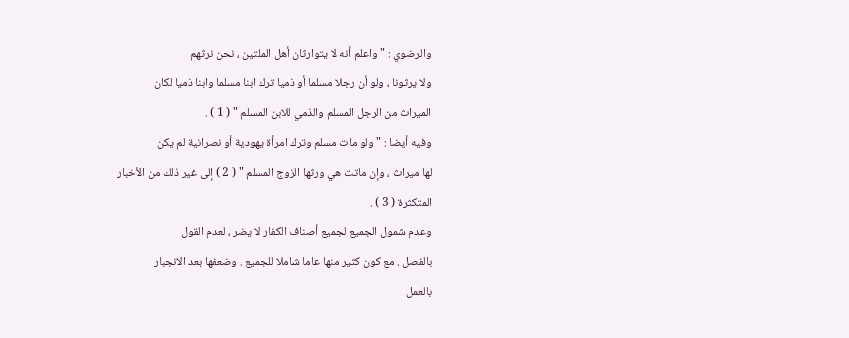والرضوي : " واعلم أنه لا يتوارثان أهل الملتين ، نحن نرثهم
ولا يرثونا ، ولو أن رجلا مسلما أو ذميا ترك ابنا مسلما وابنا ذميا لكان
الميراث من الرجل المسلم والذمي للابن المسلم " ( 1 ) .
وفيه أيضا : " ولو مات مسلم وترك امرأة يهودية أو نصرانية لم يكن
لها ميراث ، وإن ماتت هي ورثها الزوج المسلم " ( 2 ) إلى غير ذلك من الأخبار
المتكثرة ( 3 ) .
وعدم شمول الجميع لجميع أصناف الكفار لا يضر ، لعدم القول
بالفصل . مع كون كثير منها عاما شاملا للجميع . وضعفها بعد الانجبار
بالعمل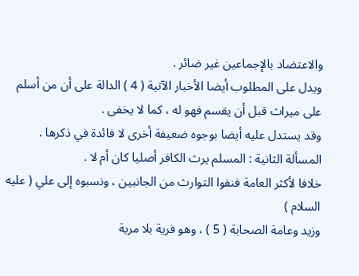والاعتضاد بالإجماعين غير ضائر .
ويدل على المطلوب أيضا الأخبار الآتية ( 4 ) الدالة على أن من أسلم
على ميراث قبل أن يقسم فهو له ، كما لا يخفى .
وقد يستدل عليه أيضا بوجوه ضعيفة أخرى لا فائدة في ذكرها .
المسألة الثانية : المسلم يرث الكافر أصليا كان أم لا .
خلافا لأكثر العامة فنفوا التوارث من الجانبين ، ونسبوه إلى علي ( عليه السلام )
وزيد وعامة الصحابة ( 5 ) ، وهو فرية بلا مرية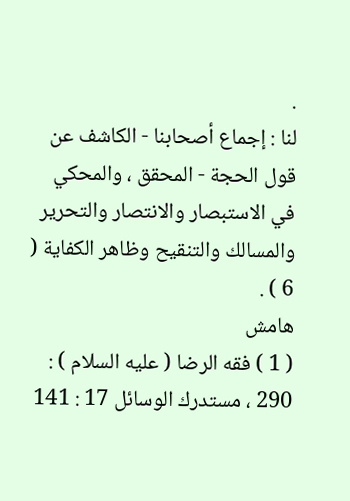.
لنا : إجماع أصحابنا - الكاشف عن قول الحجة - المحقق ، والمحكي
في الاستبصار والانتصار والتحرير والمسالك والتنقيح وظاهر الكفاية ( 6 ) .
هامش
( 1 ) فقه الرضا ( عليه السلام ) : 290 ، مستدرك الوسائل 17 : 141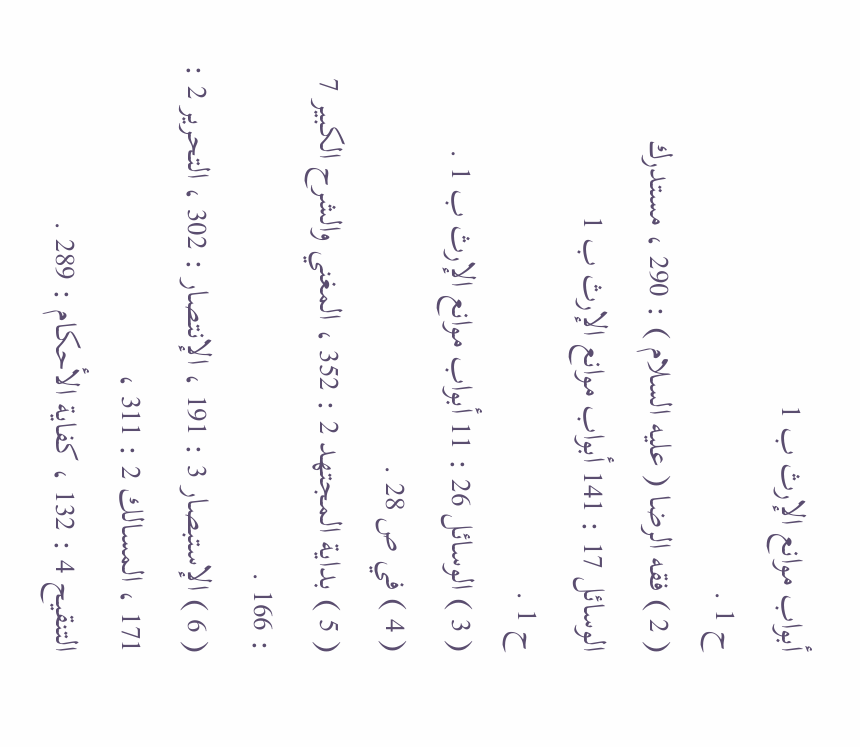أبواب موانع الإرث ب 1
ح 1 .
( 2 ) فقه الرضا ( عليه السلام ) : 290 ، مستدرك الوسائل 17 : 141 أبواب موانع الإرث ب 1
ح 1 .
( 3 ) الوسائل 26 : 11 أبواب موانع الإرث ب 1 .
( 4 ) في ص 28 .
( 5 ) بداية المجتهد 2 : 352 ، المغني والشرح الكبير 7 : 166 .
( 6 ) الإستبصار 3 : 191 ، الإنتصار : 302 ، التحرير 2 : 171 ، المسالك 2 : 311 ،
التنقيح 4 : 132 ، كفاية الأحكام : 289 .